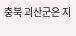충북 괴산군은 지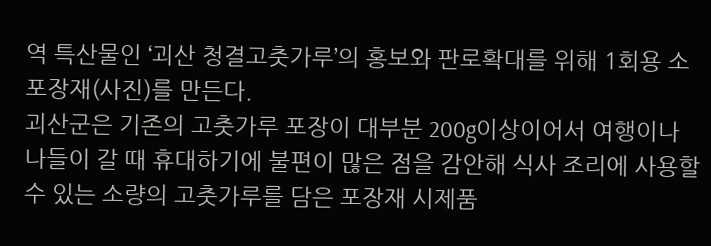역 특산물인 ‘괴산 청결고춧가루’의 홍보와 판로확대를 위해 1회용 소포장재(사진)를 만든다.
괴산군은 기존의 고춧가루 포장이 대부분 200g이상이어서 여행이나 나들이 갈 때 휴대하기에 불편이 많은 점을 감안해 식사 조리에 사용할 수 있는 소량의 고춧가루를 담은 포장재 시제품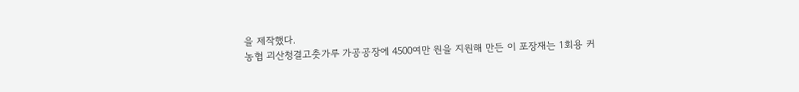을 제작했다.
농협 괴산청결고춧가루 가공공장에 4500여만 원을 지원해 만든 이 포장재는 1회용 커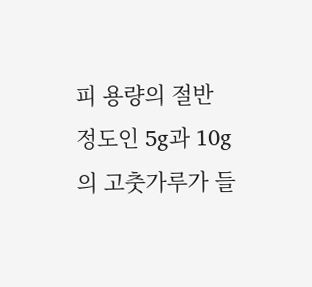피 용량의 절반 정도인 5g과 10g의 고춧가루가 들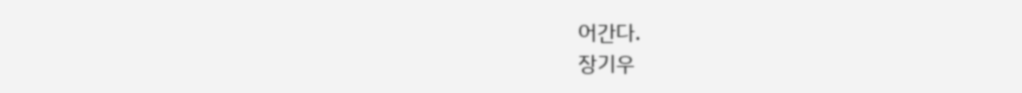어간다.
장기우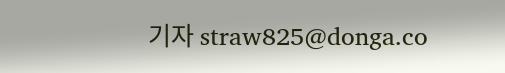기자 straw825@donga.co